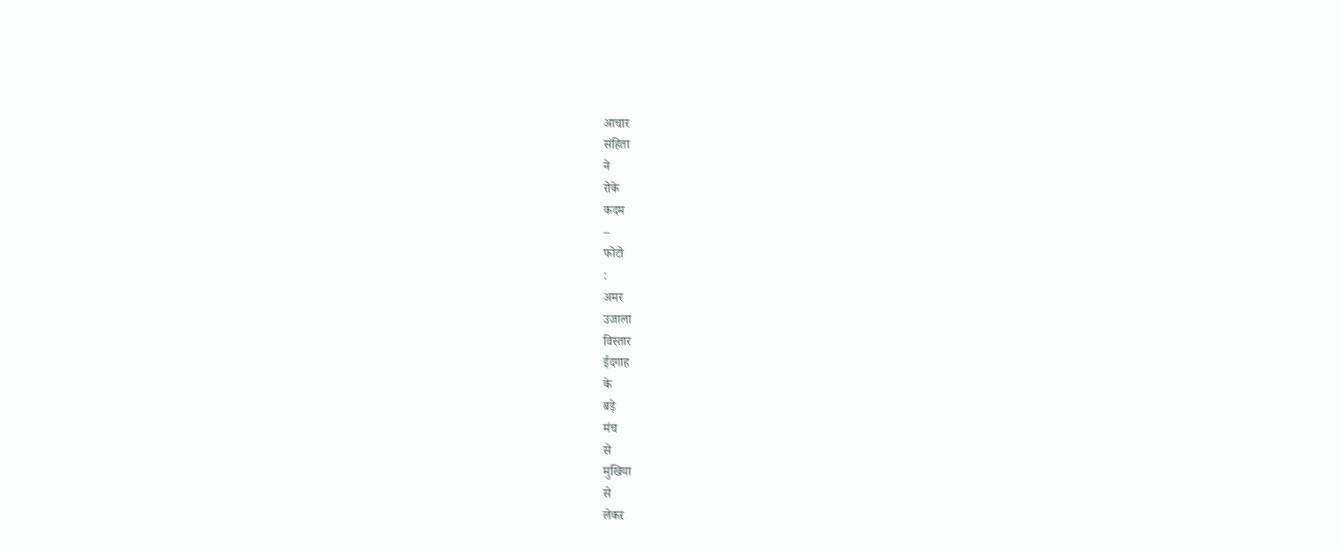आचार
संहिता
ने
रोके
कदम
–
फोटो
:
अमर
उजाला
विस्तार
ईदगाह
के
बड़े
मंच
से
मुखिया
से
लेकर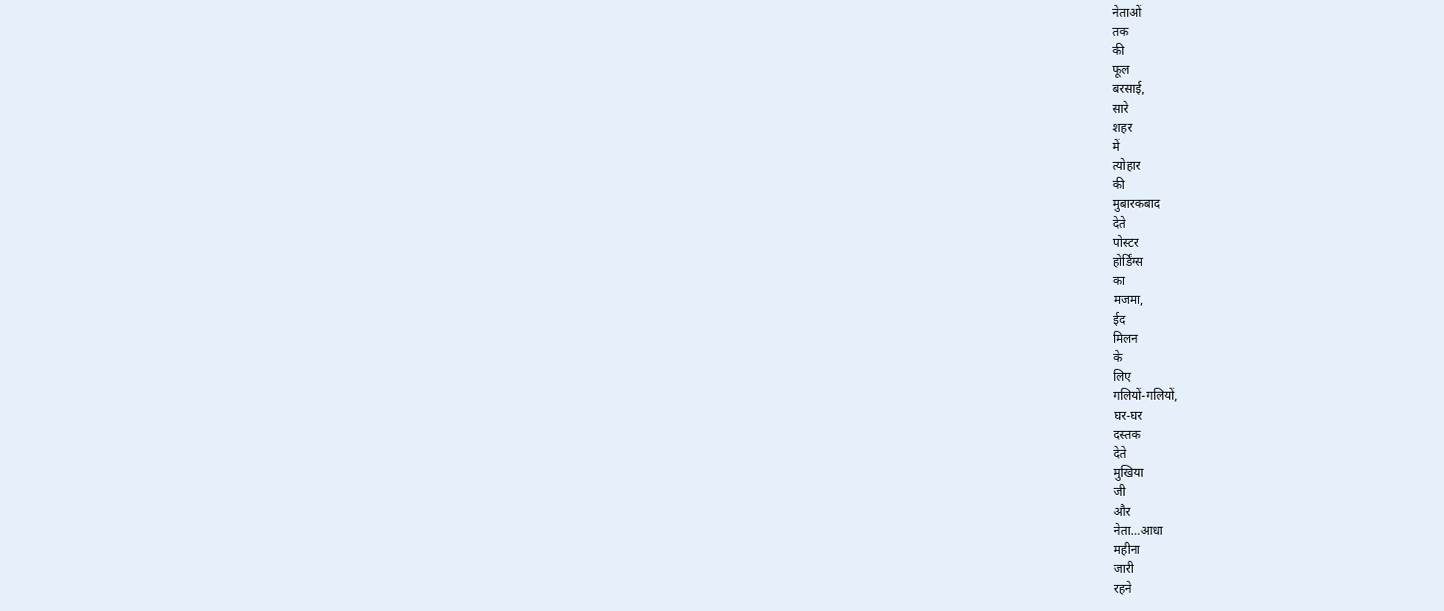नेताओं
तक
की
फूल
बरसाई,
सारे
शहर
में
त्योहार
की
मुबारकबाद
देते
पोस्टर
होर्डिंग्स
का
मजमा,
ईद
मिलन
के
लिए
गलियों-गलियों,
घर-घर
दस्तक
देते
मुखिया
जी
और
नेता…आधा
महीना
जारी
रहने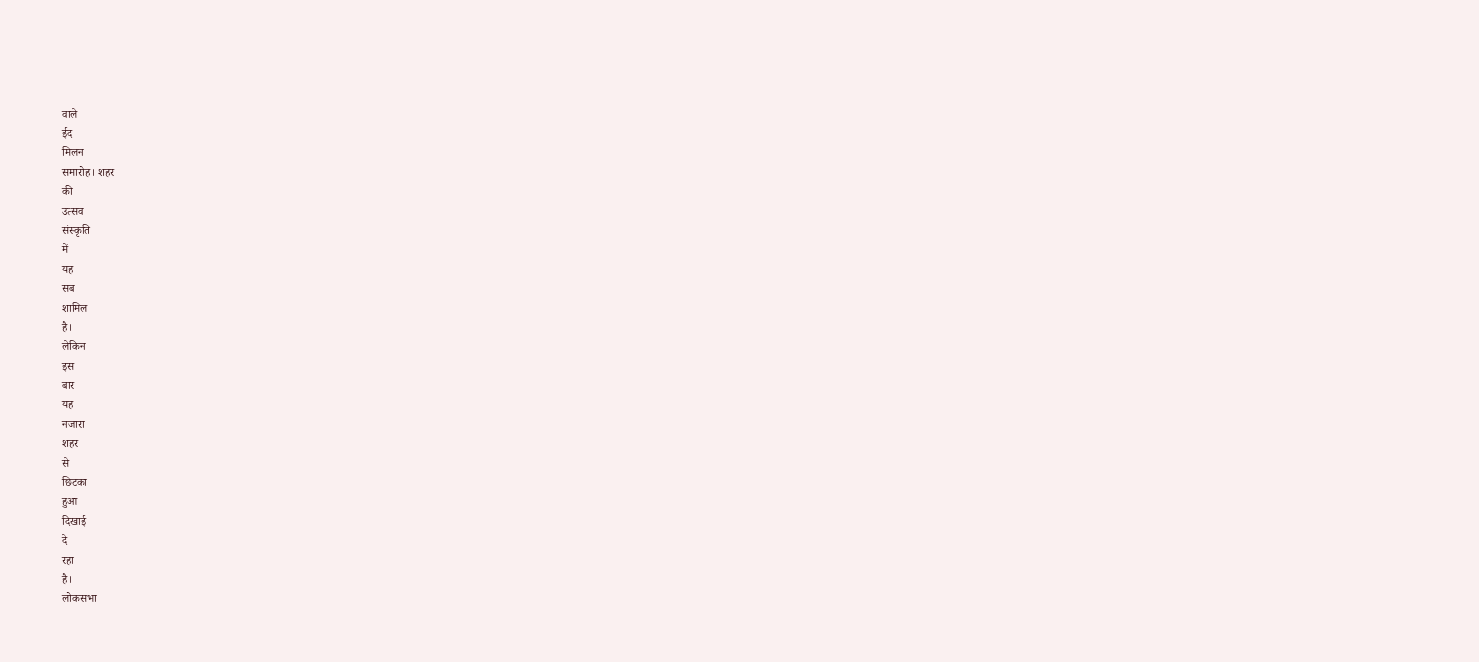वाले
ईद
मिलन
समारोह। शहर
की
उत्सव
संस्कृति
में
यह
सब
शामिल
है।
लेकिन
इस
बार
यह
नजारा
शहर
से
छिटका
हुआ
दिखाई
दे
रहा
है।
लोकसभा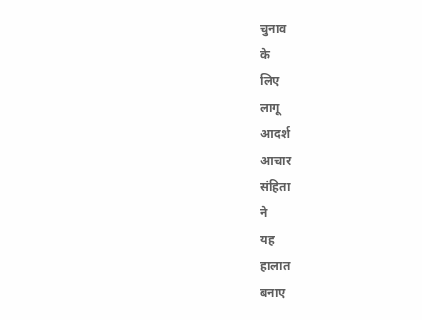चुनाव
के
लिए
लागू
आदर्श
आचार
संहिता
ने
यह
हालात
बनाए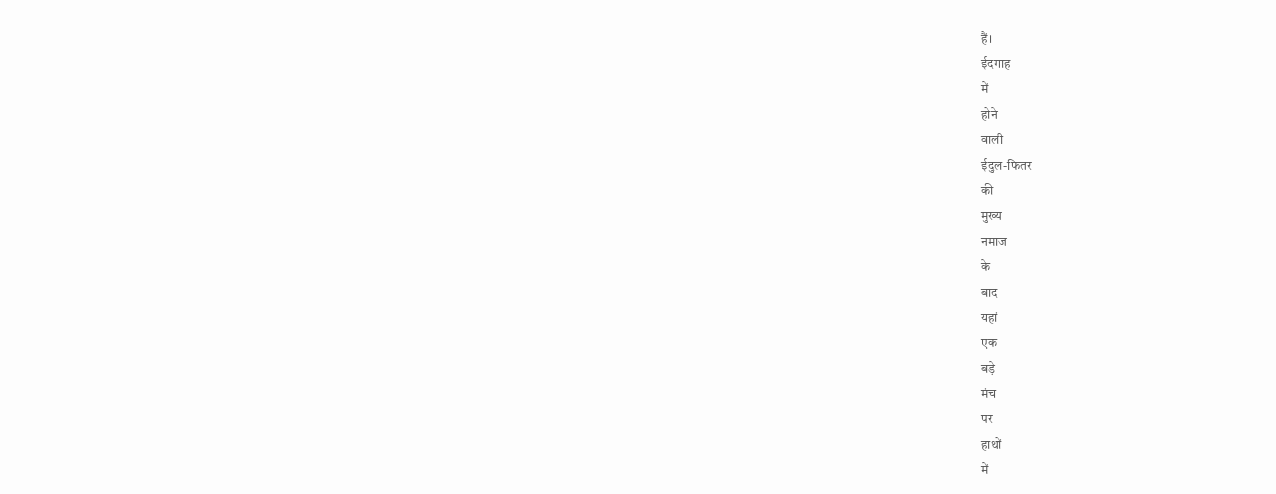हैं।
ईदगाह
में
होने
वाली
ईदुल-फितर
की
मुख्य
नमाज
के
बाद
यहां
एक
बड़े
मंच
पर
हाथों
में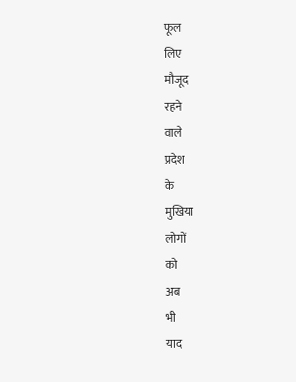फूल
लिए
मौजूद
रहने
वाले
प्रदेश
के
मुखिया
लोगों
को
अब
भी
याद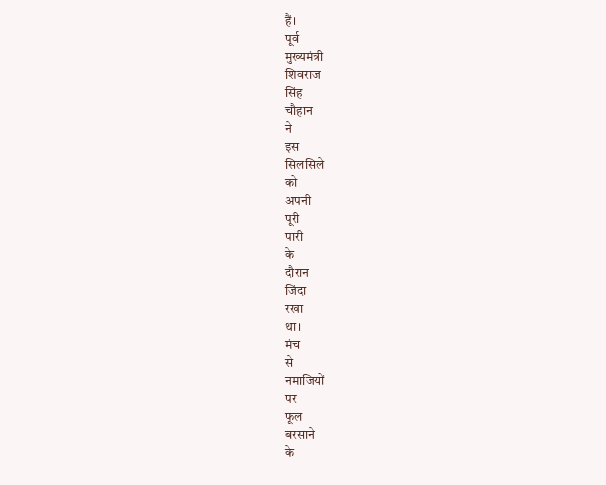हैं।
पूर्व
मुख्यमंत्री
शिवराज
सिंह
चौहान
ने
इस
सिलसिले
को
अपनी
पूरी
पारी
के
दौरान
जिंदा
रखा
था।
मंच
से
नमाजियों
पर
फूल
बरसाने
के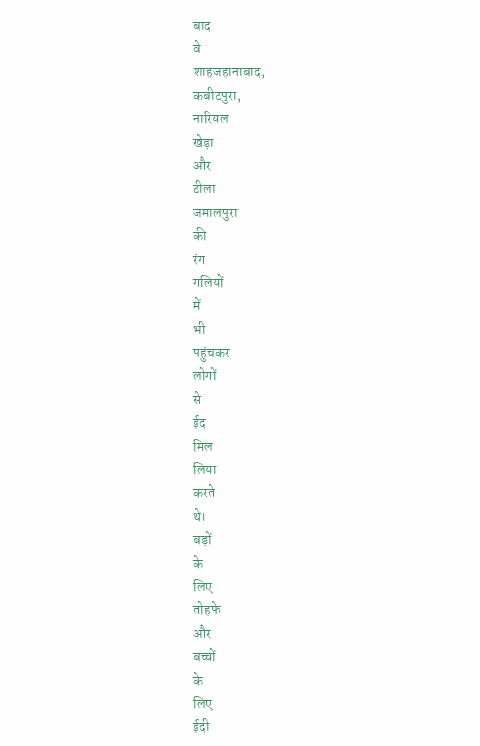बाद
वे
शाहजहानाबाद,
कबीटपुरा,
नारियल
खेड़ा
और
टीला
जमालपुरा
की
रंग
गलियों
में
भी
पहुंचकर
लोगों
से
ईद
मिल
लिया
करते
थे।
बड़ों
के
लिए
तोहफे
और
बच्चों
के
लिए
ईदी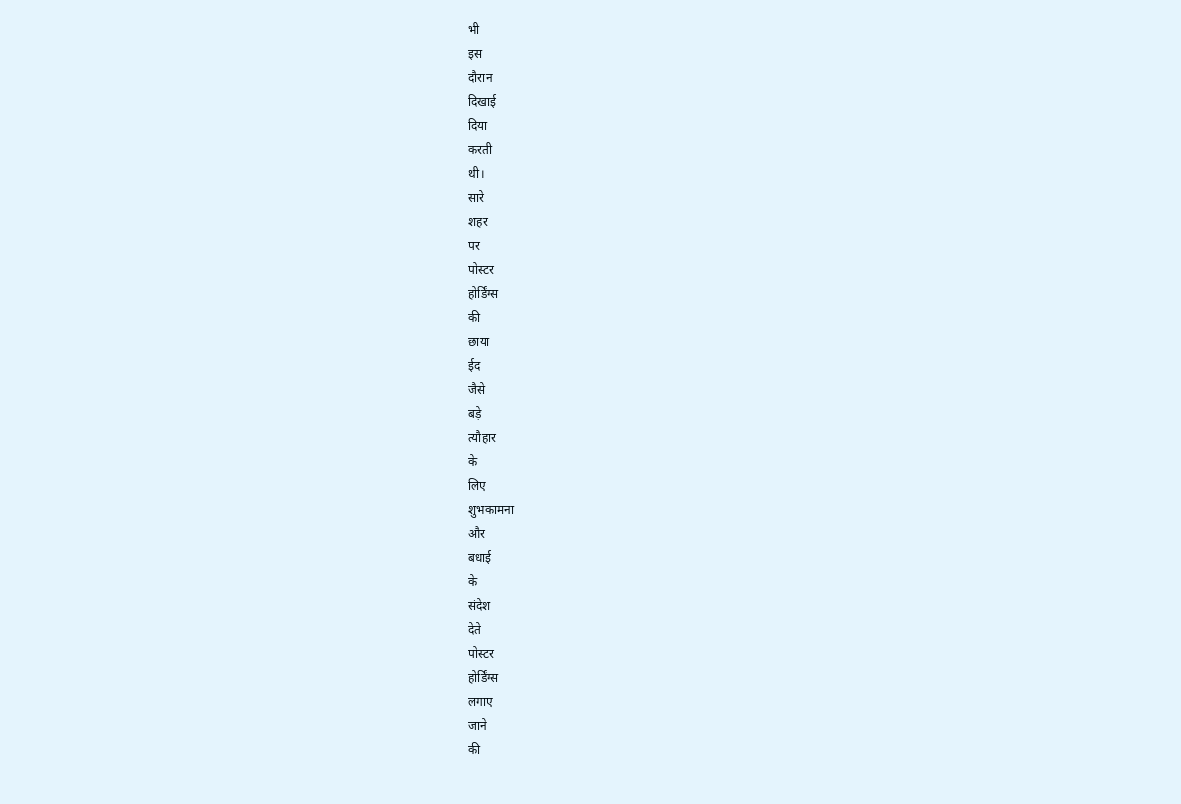भी
इस
दौरान
दिखाई
दिया
करती
थी।
सारे
शहर
पर
पोस्टर
होर्डिंग्स
की
छाया
ईद
जैसे
बड़े
त्यौहार
के
लिए
शुभकामना
और
बधाई
के
संदेश
देते
पोस्टर
होर्डिंग्स
लगाए
जाने
की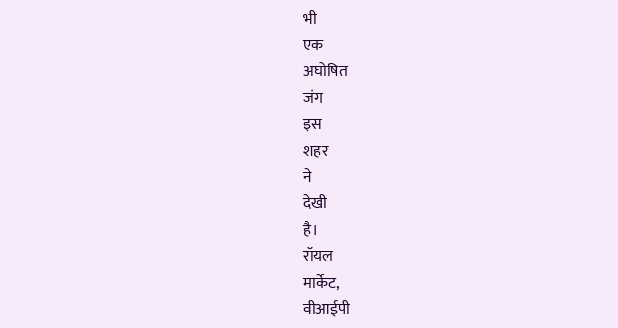भी
एक
अघोषित
जंग
इस
शहर
ने
देखी
है।
रॉयल
मार्केट,
वीआईपी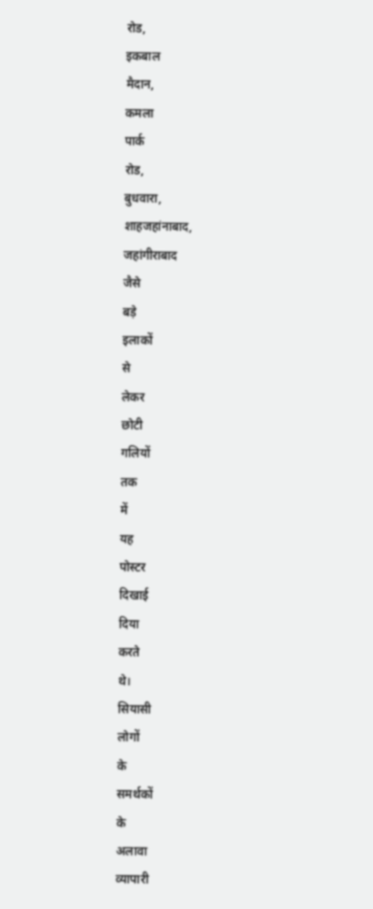रोड,
इकबाल
मैदान,
कमला
पार्क
रोड,
बुधवारा,
शाहजहांनाबाद,
जहांगीराबाद
जैसे
बड़े
इलाकों
से
लेकर
छोटी
गलियों
तक
में
यह
पोस्टर
दिखाई
दिया
करते
थे।
सियासी
लोगों
के
समर्थकों
के
अलावा
व्यापारी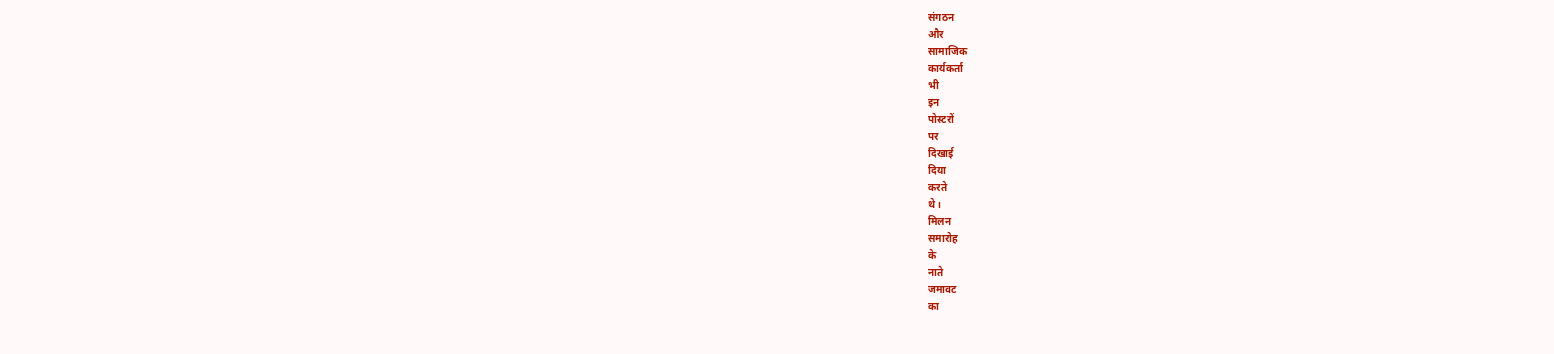संगठन
और
सामाजिक
कार्यकर्ता
भी
इन
पोस्टरों
पर
दिखाई
दिया
करते
थे।
मिलन
समारोह
के
नाते
जमावट
का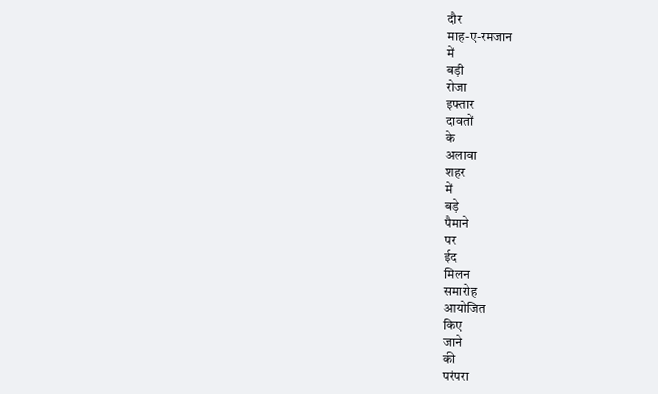दौर
माह-ए-रमजान
में
बड़ी
रोजा
इफ्तार
दावतों
के
अलावा
शहर
में
बड़े
पैमाने
पर
ईद
मिलन
समारोह
आयोजित
किए
जाने
की
परंपरा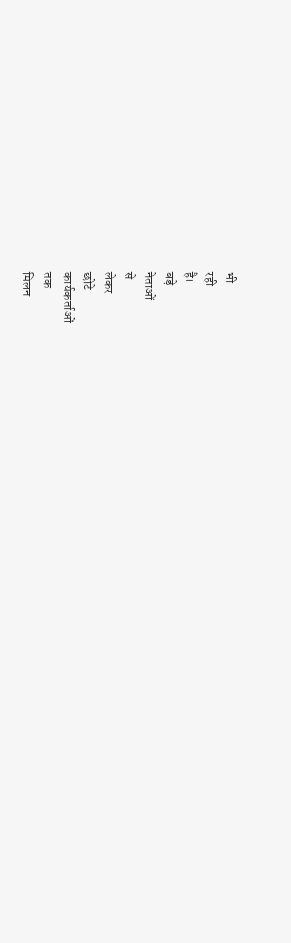भी
रही
है।
बड़े
नेताओं
से
लेकर
छोटे
कार्यकर्ताओं
तक
मिलन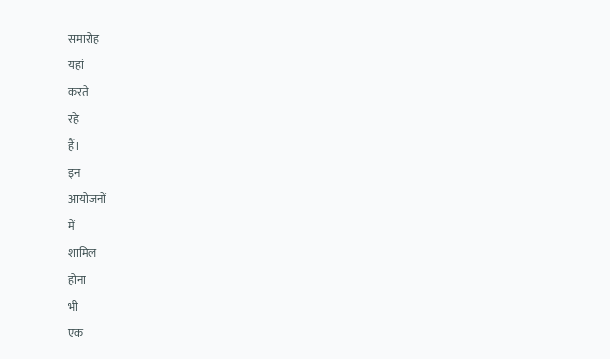समारोह
यहां
करते
रहे
हैं।
इन
आयोजनों
में
शामिल
होना
भी
एक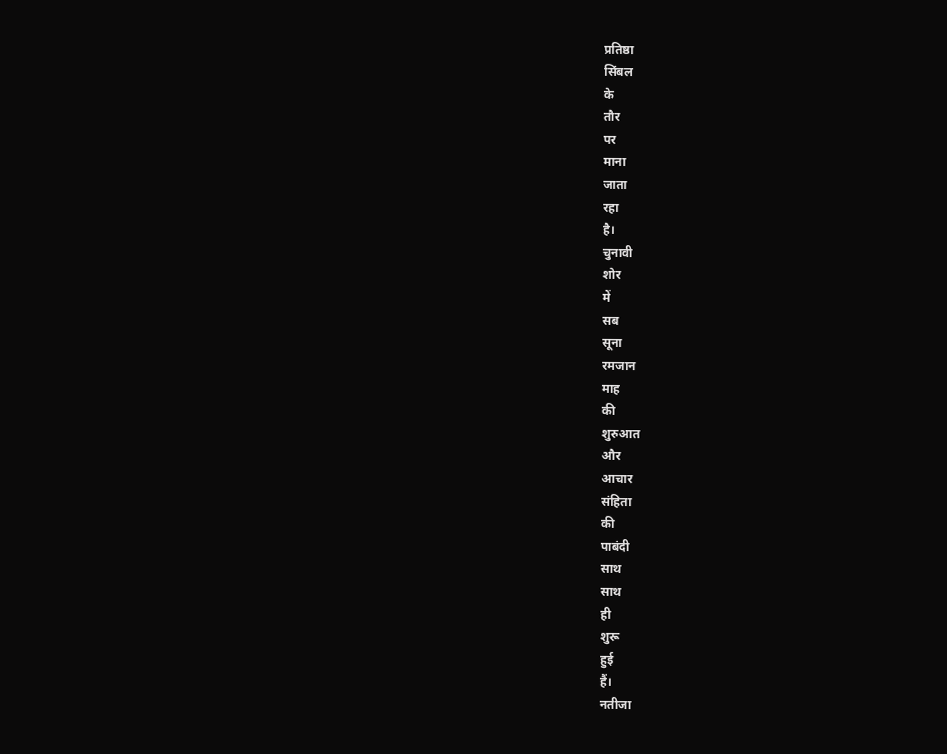प्रतिष्ठा
सिंबल
के
तौर
पर
माना
जाता
रहा
है।
चुनावी
शोर
में
सब
सूना
रमजान
माह
की
शुरुआत
और
आचार
संहिता
की
पाबंदी
साथ
साथ
ही
शुरू
हुई
हैं।
नतीजा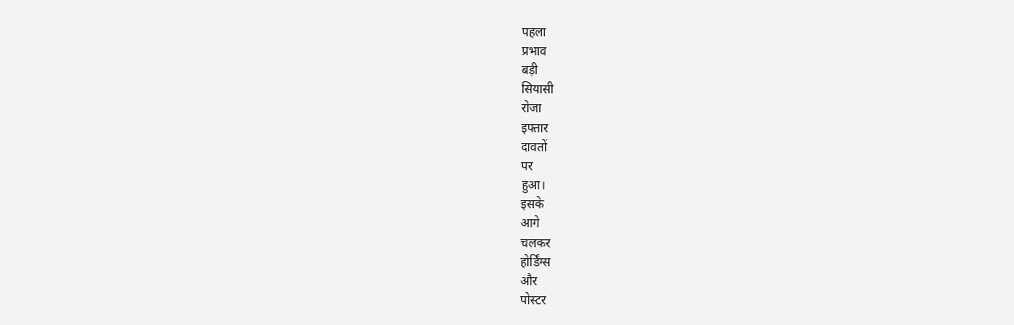पहला
प्रभाव
बड़ी
सियासी
रोजा
इफ्तार
दावतों
पर
हुआ।
इसके
आगे
चलकर
होर्डिंग्स
और
पोस्टर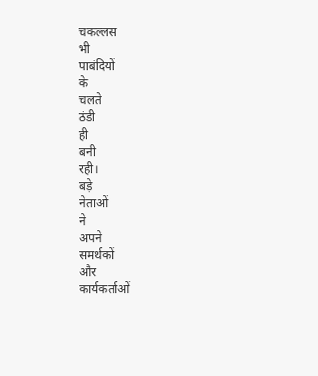चकल्लस
भी
पाबंदियों
के
चलते
ठंडी
ही
बनी
रही।
बड़े
नेताओं
ने
अपने
समर्थकों
और
कार्यकर्ताओं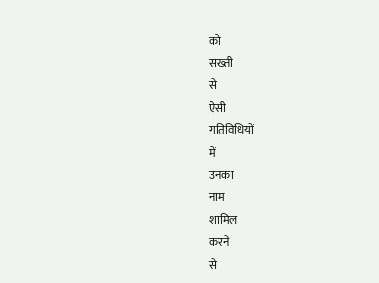को
सख्ती
से
ऐसी
गतिविधियों
में
उनका
नाम
शामिल
करने
से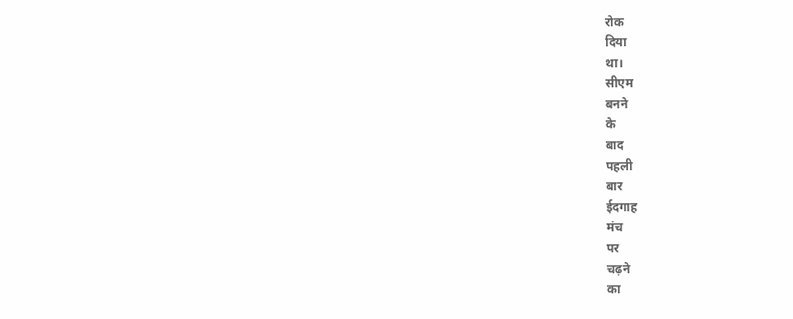रोक
दिया
था।
सीएम
बनने
के
बाद
पहली
बार
ईदगाह
मंच
पर
चढ़ने
का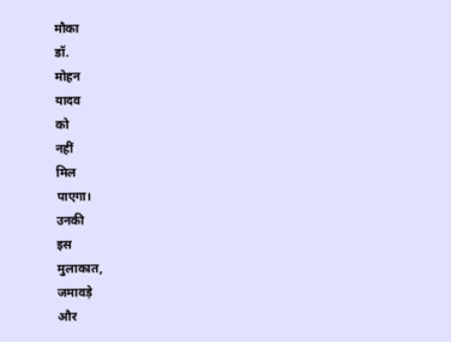मौका
डॉ.
मोहन
यादव
को
नहीं
मिल
पाएगा।
उनकी
इस
मुलाकात,
जमावड़े
और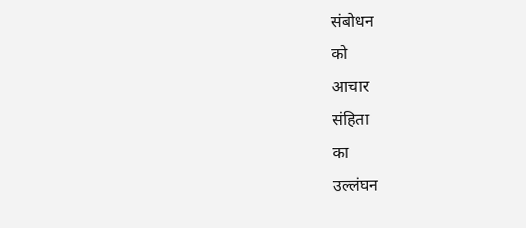संबोधन
को
आचार
संहिता
का
उल्लंघन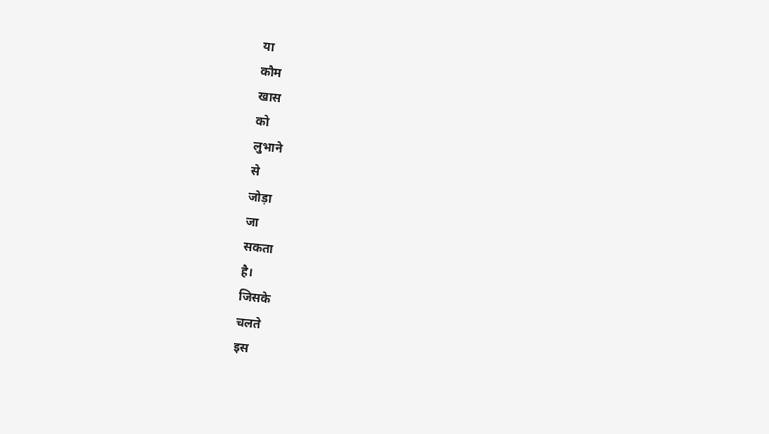या
कौम
खास
को
लुभाने
से
जोड़ा
जा
सकता
है।
जिसके
चलते
इस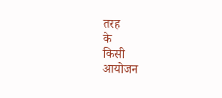तरह
के
किसी
आयोजन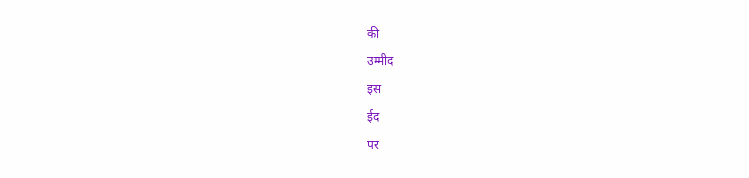की
उम्मीद
इस
ईद
पर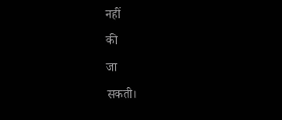नहीं
की
जा
सकती।